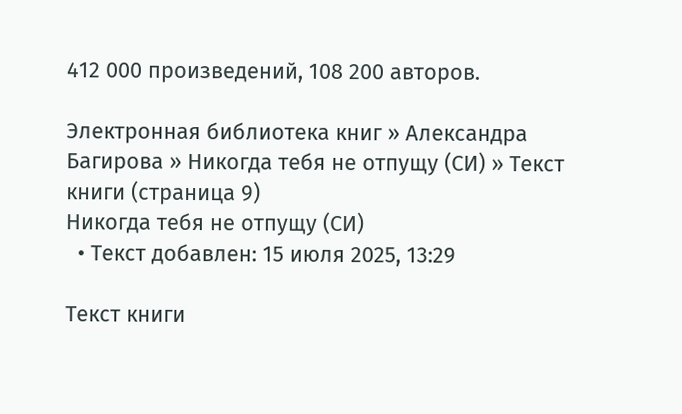412 000 произведений, 108 200 авторов.

Электронная библиотека книг » Александра Багирова » Никогда тебя не отпущу (СИ) » Текст книги (страница 9)
Никогда тебя не отпущу (СИ)
  • Текст добавлен: 15 июля 2025, 13:29

Текст книги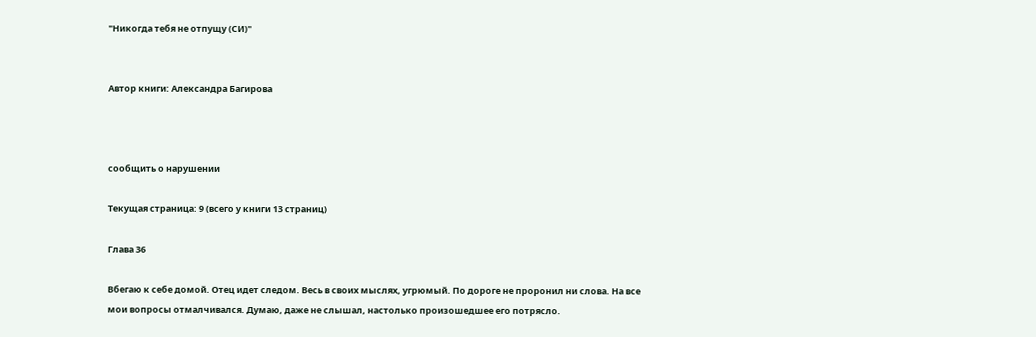"Никогда тебя не отпущу (СИ)"


Автор книги: Александра Багирова



сообщить о нарушении

Текущая страница: 9 (всего у книги 13 страниц)

Глава 36

Вбегаю к себе домой. Отец идет следом. Весь в своих мыслях, угрюмый. По дороге не проронил ни слова. На все мои вопросы отмалчивался. Думаю, даже не слышал, настолько произошедшее его потрясло.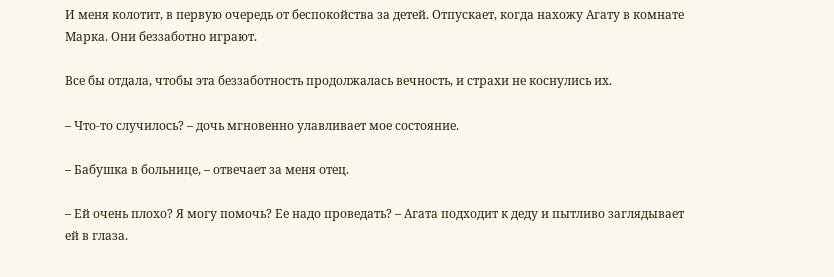И меня колотит, в первую очередь от беспокойства за детей. Отпускает, когда нахожу Агату в комнате Марка. Они беззаботно играют.

Все бы отдала, чтобы эта беззаботность продолжалась вечность, и страхи не коснулись их.

– Что-то случилось? – дочь мгновенно улавливает мое состояние.

– Бабушка в больнице, – отвечает за меня отец.

– Ей очень плохо? Я могу помочь? Ее надо проведать? – Агата подходит к деду и пытливо заглядывает ей в глаза.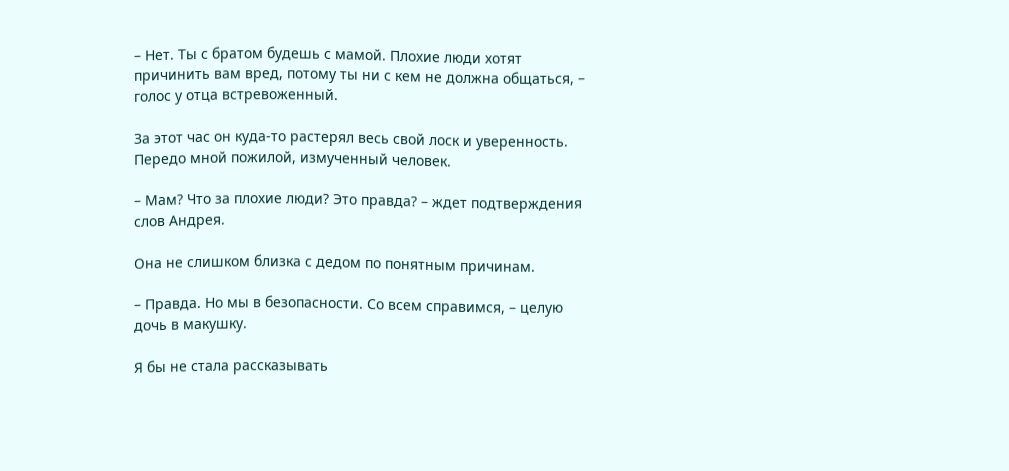– Нет. Ты с братом будешь с мамой. Плохие люди хотят причинить вам вред, потому ты ни с кем не должна общаться, – голос у отца встревоженный.

За этот час он куда-то растерял весь свой лоск и уверенность. Передо мной пожилой, измученный человек.

– Мам? Что за плохие люди? Это правда? – ждет подтверждения слов Андрея.

Она не слишком близка с дедом по понятным причинам.

– Правда. Но мы в безопасности. Со всем справимся, – целую дочь в макушку.

Я бы не стала рассказывать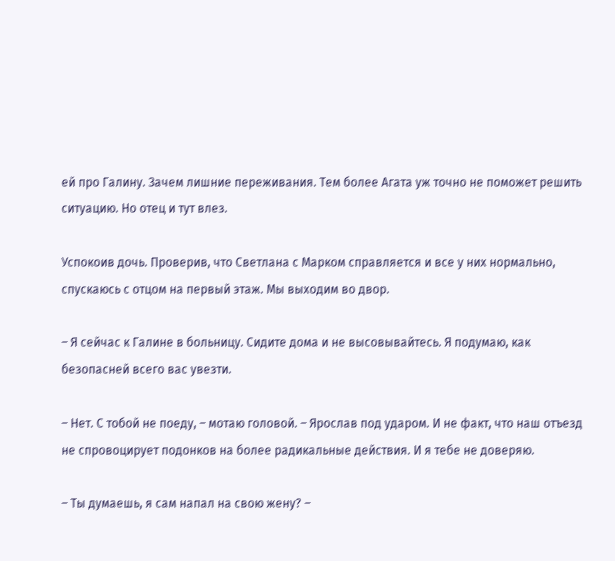ей про Галину. Зачем лишние переживания. Тем более Агата уж точно не поможет решить ситуацию. Но отец и тут влез.

Успокоив дочь. Проверив, что Светлана с Марком справляется и все у них нормально, спускаюсь с отцом на первый этаж. Мы выходим во двор.

– Я сейчас к Галине в больницу. Сидите дома и не высовывайтесь. Я подумаю, как безопасней всего вас увезти.

– Нет. С тобой не поеду, – мотаю головой. – Ярослав под ударом. И не факт, что наш отъезд не спровоцирует подонков на более радикальные действия. И я тебе не доверяю.

– Ты думаешь, я сам напал на свою жену? –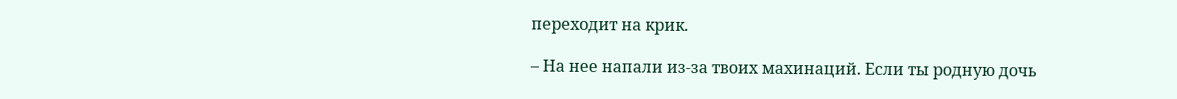переходит на крик.

– На нее напали из-за твоих махинаций. Если ты родную дочь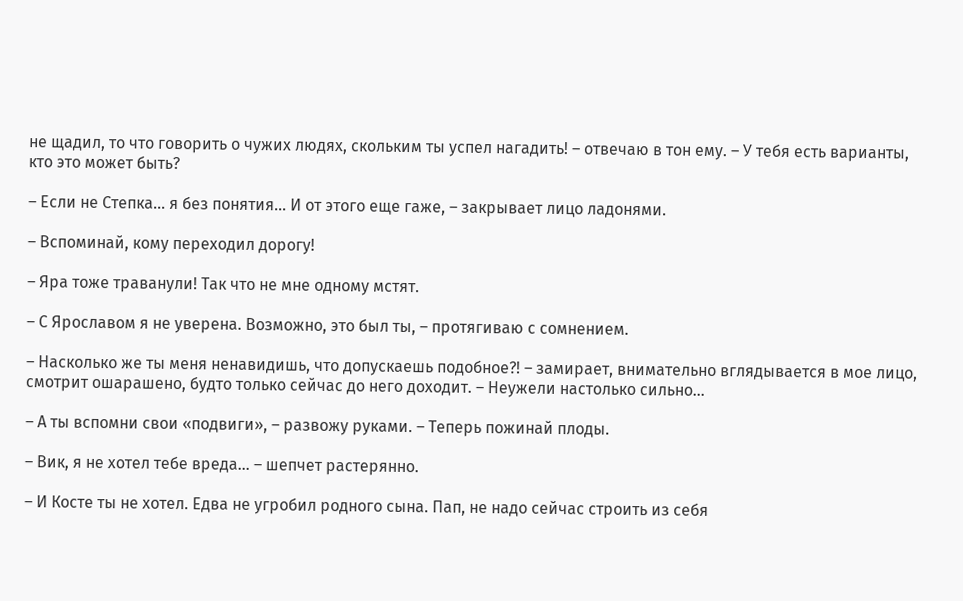не щадил, то что говорить о чужих людях, скольким ты успел нагадить! – отвечаю в тон ему. – У тебя есть варианты, кто это может быть?

– Если не Степка… я без понятия… И от этого еще гаже, – закрывает лицо ладонями.

– Вспоминай, кому переходил дорогу!

– Яра тоже траванули! Так что не мне одному мстят.

– С Ярославом я не уверена. Возможно, это был ты, – протягиваю с сомнением.

– Насколько же ты меня ненавидишь, что допускаешь подобное?! – замирает, внимательно вглядывается в мое лицо, смотрит ошарашено, будто только сейчас до него доходит. – Неужели настолько сильно…

– А ты вспомни свои «подвиги», – развожу руками. – Теперь пожинай плоды.

– Вик, я не хотел тебе вреда… – шепчет растерянно.

– И Косте ты не хотел. Едва не угробил родного сына. Пап, не надо сейчас строить из себя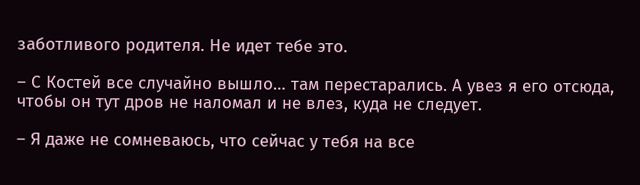заботливого родителя. Не идет тебе это.

– С Костей все случайно вышло… там перестарались. А увез я его отсюда, чтобы он тут дров не наломал и не влез, куда не следует.

– Я даже не сомневаюсь, что сейчас у тебя на все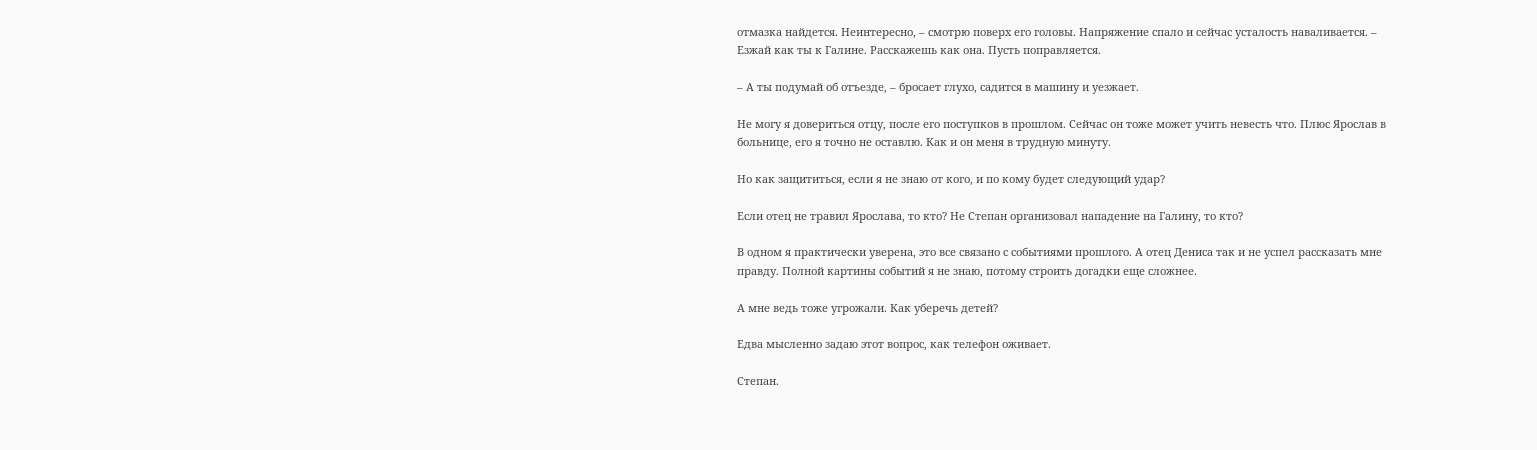отмазка найдется. Неинтересно, – смотрю поверх его головы. Напряжение спало и сейчас усталость наваливается. – Езжай как ты к Галине. Расскажешь как она. Пусть поправляется.

– А ты подумай об отъезде, – бросает глухо, садится в машину и уезжает.

Не могу я довериться отцу, после его поступков в прошлом. Сейчас он тоже может учить невесть что. Плюс Ярослав в больнице, его я точно не оставлю. Как и он меня в трудную минуту.

Но как защититься, если я не знаю от кого, и по кому будет следующий удар?

Если отец не травил Ярослава, то кто? Не Степан организовал нападение на Галину, то кто?

В одном я практически уверена, это все связано с событиями прошлого. А отец Дениса так и не успел рассказать мне правду. Полной картины событий я не знаю, потому строить догадки еще сложнее.

А мне ведь тоже угрожали. Как уберечь детей?

Едва мысленно задаю этот вопрос, как телефон оживает.

Степан.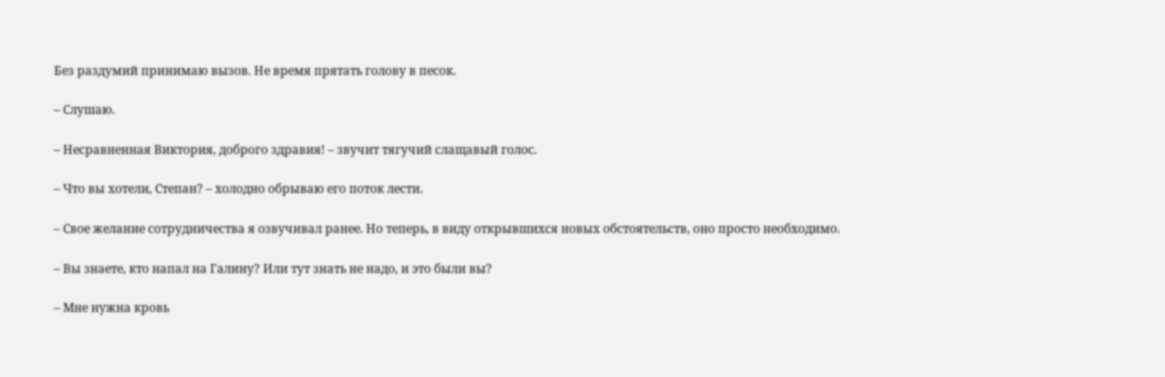Без раздумий принимаю вызов. Не время прятать голову в песок.

– Слушаю.

– Несравненная Виктория, доброго здравия! – звучит тягучий слащавый голос.

– Что вы хотели, Степан? – холодно обрываю его поток лести.

– Свое желание сотрудничества я озвучивал ранее. Но теперь, в виду открывшихся новых обстоятельств, оно просто необходимо.

– Вы знаете, кто напал на Галину? Или тут знать не надо, и это были вы?

– Мне нужна кровь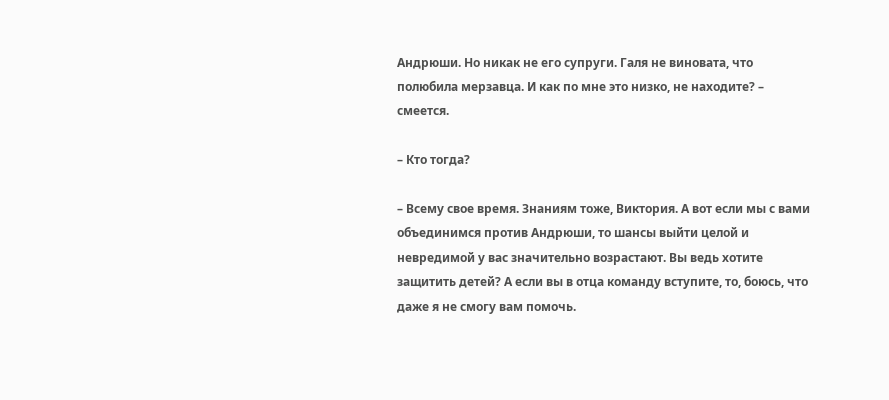Андрюши. Но никак не его супруги. Галя не виновата, что полюбила мерзавца. И как по мне это низко, не находите? – смеется.

– Кто тогда?

– Всему свое время. Знаниям тоже, Виктория. А вот если мы с вами объединимся против Андрюши, то шансы выйти целой и невредимой у вас значительно возрастают. Вы ведь хотите защитить детей? А если вы в отца команду вступите, то, боюсь, что даже я не смогу вам помочь.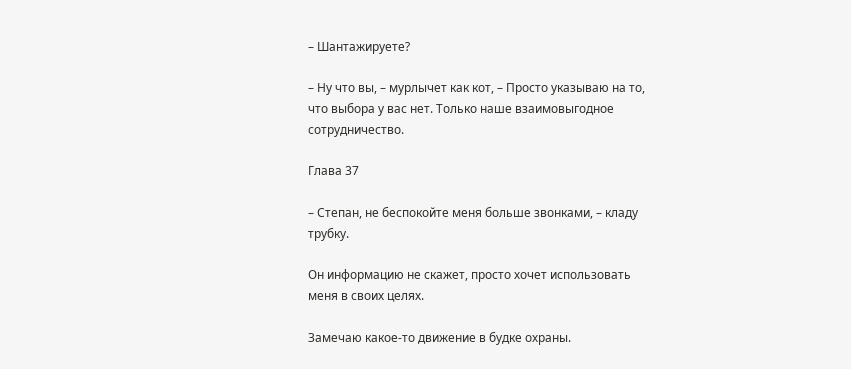– Шантажируете?

– Ну что вы, – мурлычет как кот, – Просто указываю на то, что выбора у вас нет. Только наше взаимовыгодное сотрудничество.

Глава 37

– Степан, не беспокойте меня больше звонками, – кладу трубку.

Он информацию не скажет, просто хочет использовать меня в своих целях.

Замечаю какое-то движение в будке охраны.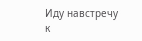Иду навстречу к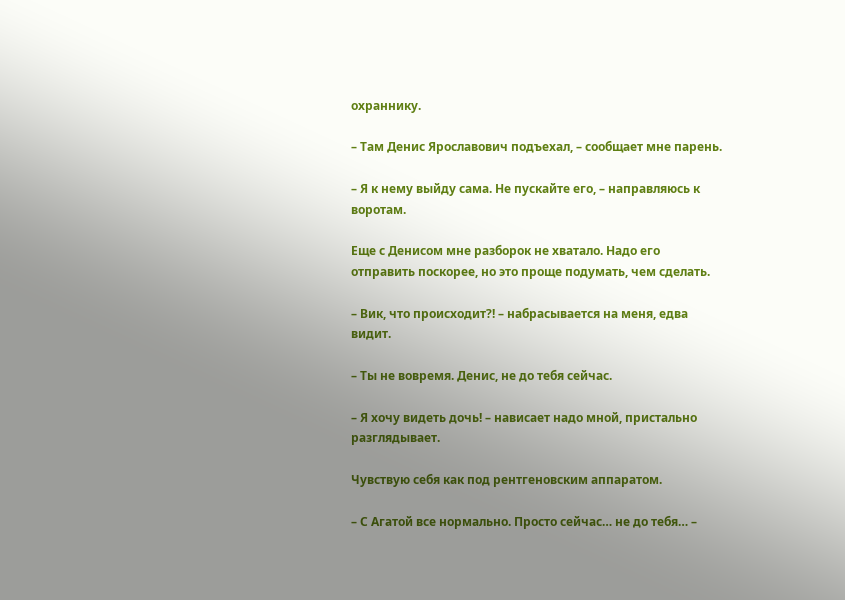охраннику.

– Там Денис Ярославович подъехал, – сообщает мне парень.

– Я к нему выйду сама. Не пускайте его, – направляюсь к воротам.

Еще с Денисом мне разборок не хватало. Надо его отправить поскорее, но это проще подумать, чем сделать.

– Вик, что происходит?! – набрасывается на меня, едва видит.

– Ты не вовремя. Денис, не до тебя сейчас.

– Я хочу видеть дочь! – нависает надо мной, пристально разглядывает.

Чувствую себя как под рентгеновским аппаратом.

– С Агатой все нормально. Просто сейчас… не до тебя… –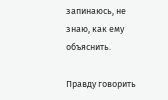запинаюсь, не знаю, как ему объяснить.

Правду говорить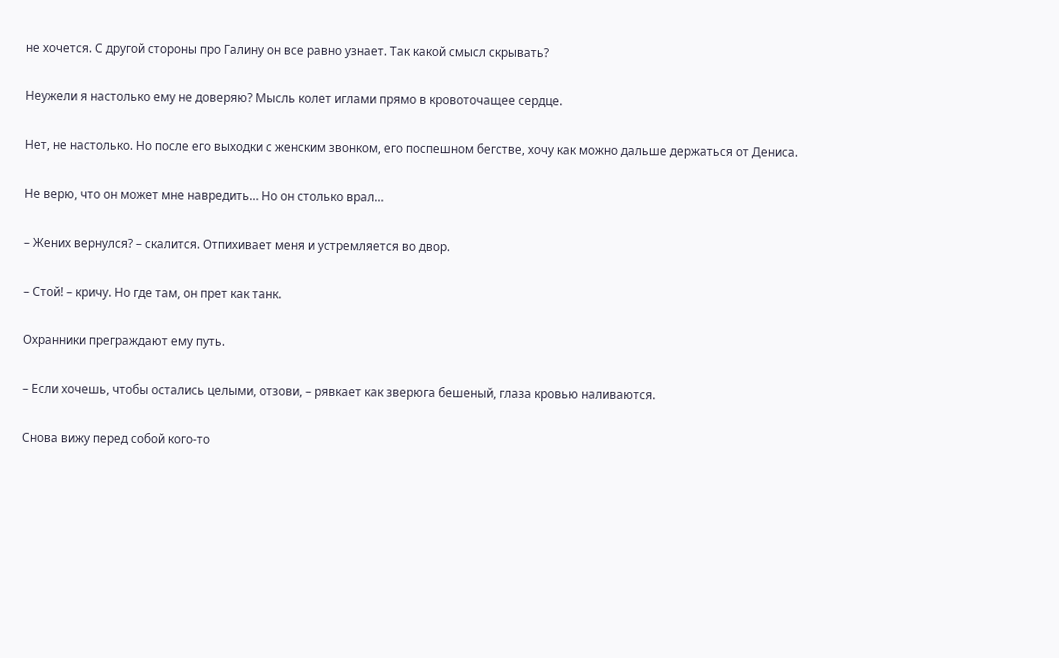не хочется. С другой стороны про Галину он все равно узнает. Так какой смысл скрывать?

Неужели я настолько ему не доверяю? Мысль колет иглами прямо в кровоточащее сердце.

Нет, не настолько. Но после его выходки с женским звонком, его поспешном бегстве, хочу как можно дальше держаться от Дениса.

Не верю, что он может мне навредить… Но он столько врал…

– Жених вернулся? – скалится. Отпихивает меня и устремляется во двор.

– Стой! – кричу. Но где там, он прет как танк.

Охранники преграждают ему путь.

– Если хочешь, чтобы остались целыми, отзови, – рявкает как зверюга бешеный, глаза кровью наливаются.

Снова вижу перед собой кого-то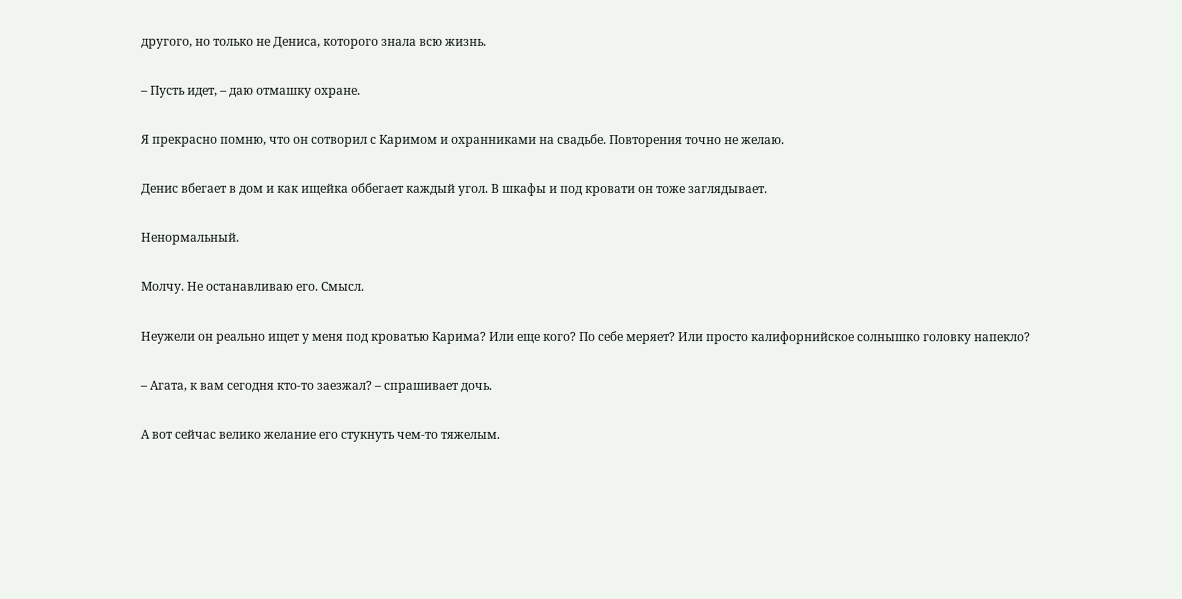другого, но только не Дениса, которого знала всю жизнь.

– Пусть идет, – даю отмашку охране.

Я прекрасно помню, что он сотворил с Каримом и охранниками на свадьбе. Повторения точно не желаю.

Денис вбегает в дом и как ищейка оббегает каждый угол. В шкафы и под кровати он тоже заглядывает.

Ненормальный.

Молчу. Не останавливаю его. Смысл.

Неужели он реально ищет у меня под кроватью Карима? Или еще кого? По себе меряет? Или просто калифорнийское солнышко головку напекло?

– Агата, к вам сегодня кто-то заезжал? – спрашивает дочь.

А вот сейчас велико желание его стукнуть чем-то тяжелым.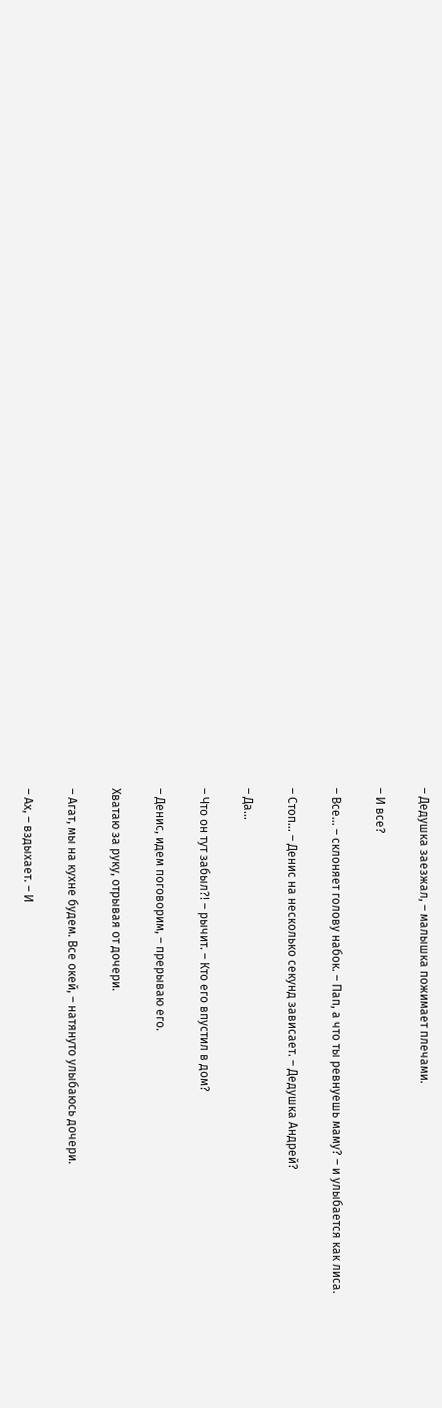– Дедушка заезжал, – малышка пожимает плечами.

– И все?

– Все… – склоняет голову набок. – Пап, а что ты ревнуешь маму? – и улыбается как лиса.

– Стоп… – Денис на несколько секунд зависает. – Дедушка Андрей?

– Да…

– Что он тут забыл?! – рычит. – Кто его впустил в дом?

– Денис, идем поговорим, – прерываю его.

Хватаю за руку, отрывая от дочери.

– Агат, мы на кухне будем. Все окей, – натянуто улыбаюсь дочери.

– Ах, – вздыхает. – И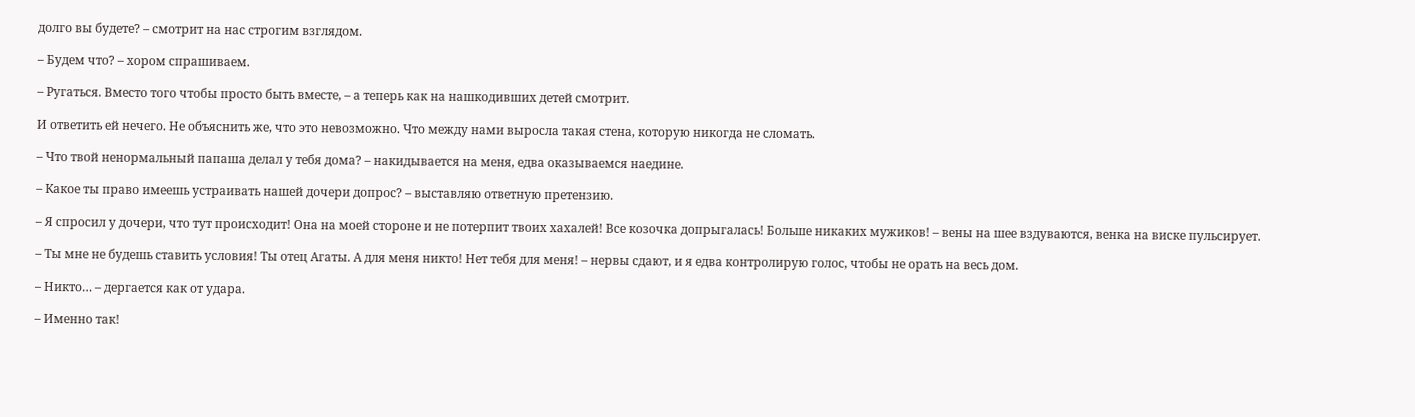долго вы будете? – смотрит на нас строгим взглядом.

– Будем что? – хором спрашиваем.

– Ругаться. Вместо того чтобы просто быть вместе, – а теперь как на нашкодивших детей смотрит.

И ответить ей нечего. Не объяснить же, что это невозможно. Что между нами выросла такая стена, которую никогда не сломать.

– Что твой ненормальный папаша делал у тебя дома? – накидывается на меня, едва оказываемся наедине.

– Какое ты право имеешь устраивать нашей дочери допрос? – выставляю ответную претензию.

– Я спросил у дочери, что тут происходит! Она на моей стороне и не потерпит твоих хахалей! Все козочка допрыгалась! Больше никаких мужиков! – вены на шее вздуваются, венка на виске пульсирует.

– Ты мне не будешь ставить условия! Ты отец Агаты. А для меня никто! Нет тебя для меня! – нервы сдают, и я едва контролирую голос, чтобы не орать на весь дом.

– Никто… – дергается как от удара.

– Именно так!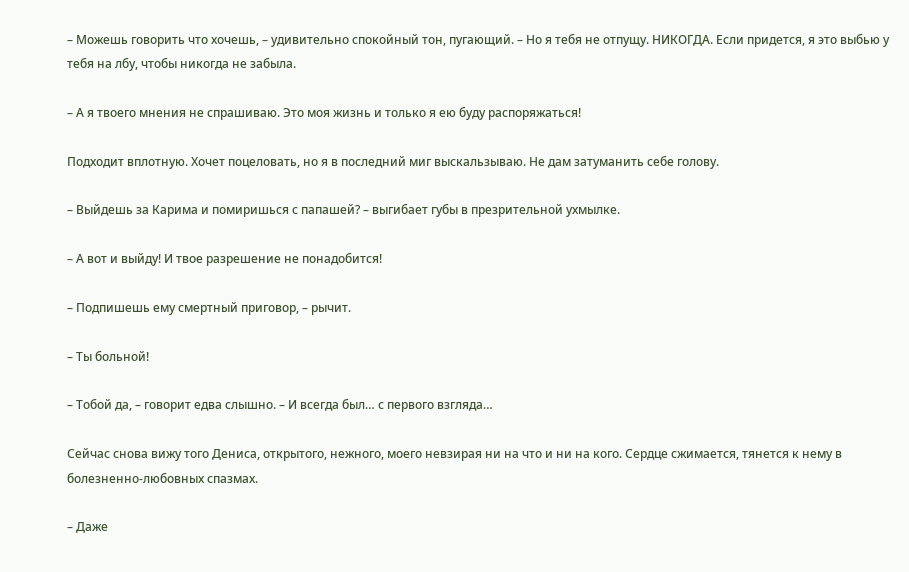– Можешь говорить что хочешь, – удивительно спокойный тон, пугающий. – Но я тебя не отпущу. НИКОГДА. Если придется, я это выбью у тебя на лбу, чтобы никогда не забыла.

– А я твоего мнения не спрашиваю. Это моя жизнь и только я ею буду распоряжаться!

Подходит вплотную. Хочет поцеловать, но я в последний миг выскальзываю. Не дам затуманить себе голову.

– Выйдешь за Карима и помиришься с папашей? – выгибает губы в презрительной ухмылке.

– А вот и выйду! И твое разрешение не понадобится!

– Подпишешь ему смертный приговор, – рычит.

– Ты больной!

– Тобой да, – говорит едва слышно. – И всегда был… с первого взгляда…

Сейчас снова вижу того Дениса, открытого, нежного, моего невзирая ни на что и ни на кого. Сердце сжимается, тянется к нему в болезненно-любовных спазмах.

– Даже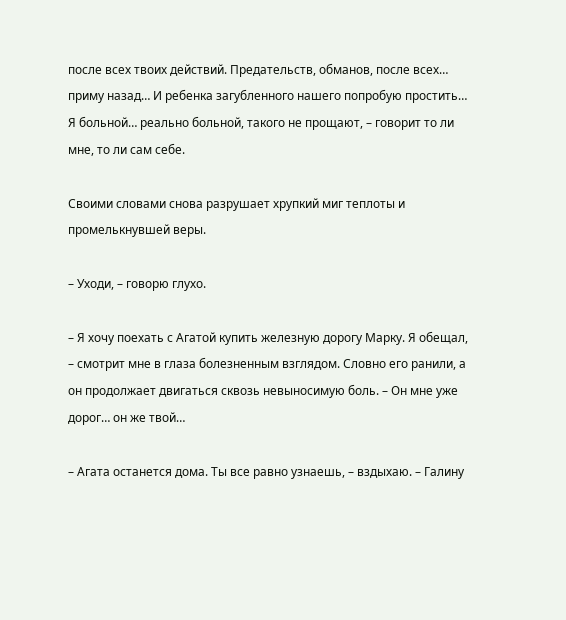после всех твоих действий. Предательств, обманов, после всех… приму назад… И ребенка загубленного нашего попробую простить… Я больной… реально больной, такого не прощают, – говорит то ли мне, то ли сам себе.

Своими словами снова разрушает хрупкий миг теплоты и промелькнувшей веры.

– Уходи, – говорю глухо.

– Я хочу поехать с Агатой купить железную дорогу Марку. Я обещал, – смотрит мне в глаза болезненным взглядом. Словно его ранили, а он продолжает двигаться сквозь невыносимую боль. – Он мне уже дорог… он же твой…

– Агата останется дома. Ты все равно узнаешь, – вздыхаю. – Галину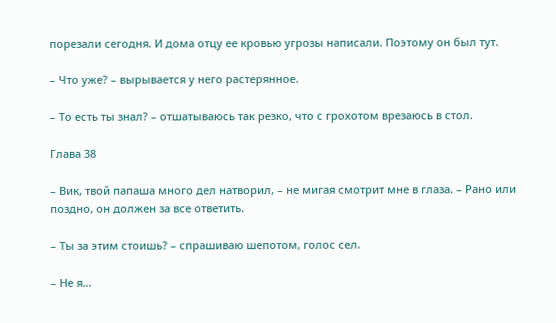порезали сегодня. И дома отцу ее кровью угрозы написали. Поэтому он был тут.

– Что уже? – вырывается у него растерянное.

– То есть ты знал? – отшатываюсь так резко, что с грохотом врезаюсь в стол.

Глава 38

– Вик, твой папаша много дел натворил, – не мигая смотрит мне в глаза. – Рано или поздно, он должен за все ответить.

– Ты за этим стоишь? – спрашиваю шепотом, голос сел.

– Не я…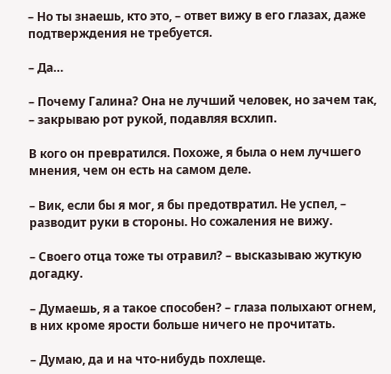– Но ты знаешь, кто это, – ответ вижу в его глазах, даже подтверждения не требуется.

– Да…

– Почему Галина? Она не лучший человек, но зачем так, – закрываю рот рукой, подавляя всхлип.

В кого он превратился. Похоже, я была о нем лучшего мнения, чем он есть на самом деле.

– Вик, если бы я мог, я бы предотвратил. Не успел, – разводит руки в стороны. Но сожаления не вижу.

– Своего отца тоже ты отравил? – высказываю жуткую догадку.

– Думаешь, я а такое способен? – глаза полыхают огнем, в них кроме ярости больше ничего не прочитать.

– Думаю, да и на что-нибудь похлеще.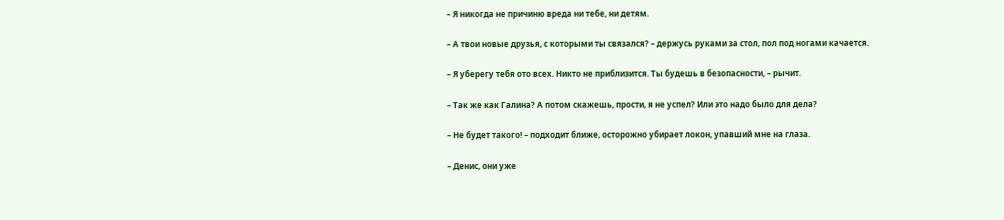– Я никогда не причиню вреда ни тебе, ни детям.

– А твои новые друзья, с которыми ты связался? – держусь руками за стол, пол под ногами качается.

– Я уберегу тебя ото всех. Никто не приблизится. Ты будешь в безопасности, – рычит.

– Так же как Галина? А потом скажешь, прости, я не успел? Или это надо было для дела?

– Не будет такого! – подходит ближе, осторожно убирает локон, упавший мне на глаза.

– Денис, они уже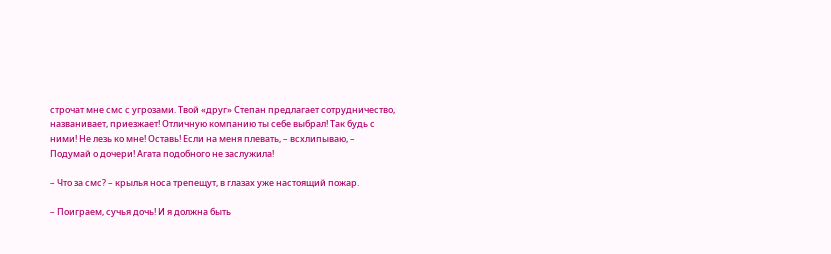строчат мне смс с угрозами. Твой «друг» Степан предлагает сотрудничество, названивает, приезжает! Отличную компанию ты себе выбрал! Так будь с ними! Не лезь ко мне! Оставь! Если на меня плевать, – всхлипываю, – Подумай о дочери! Агата подобного не заслужила!

– Что за смс? – крылья носа трепещут, в глазах уже настоящий пожар.

– Поиграем, сучья дочь! И я должна быть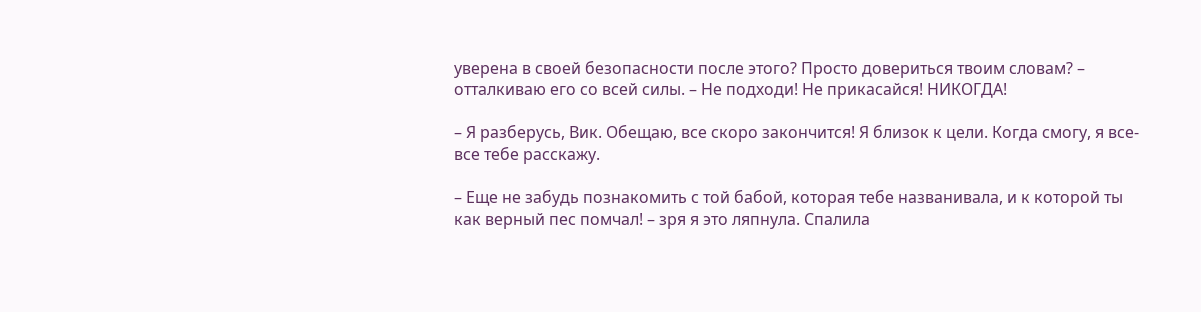уверена в своей безопасности после этого? Просто довериться твоим словам? – отталкиваю его со всей силы. – Не подходи! Не прикасайся! НИКОГДА!

– Я разберусь, Вик. Обещаю, все скоро закончится! Я близок к цели. Когда смогу, я все-все тебе расскажу.

– Еще не забудь познакомить с той бабой, которая тебе названивала, и к которой ты как верный пес помчал! – зря я это ляпнула. Спалила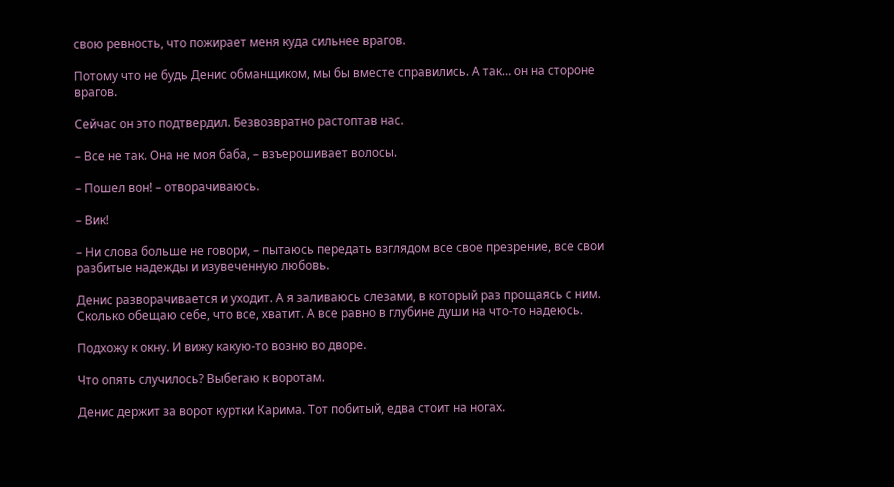свою ревность, что пожирает меня куда сильнее врагов.

Потому что не будь Денис обманщиком, мы бы вместе справились. А так… он на стороне врагов.

Сейчас он это подтвердил. Безвозвратно растоптав нас.

– Все не так. Она не моя баба, – взъерошивает волосы.

– Пошел вон! – отворачиваюсь.

– Вик!

– Ни слова больше не говори, – пытаюсь передать взглядом все свое презрение, все свои разбитые надежды и изувеченную любовь.

Денис разворачивается и уходит. А я заливаюсь слезами, в который раз прощаясь с ним. Сколько обещаю себе, что все, хватит. А все равно в глубине души на что-то надеюсь.

Подхожу к окну. И вижу какую-то возню во дворе.

Что опять случилось? Выбегаю к воротам.

Денис держит за ворот куртки Карима. Тот побитый, едва стоит на ногах.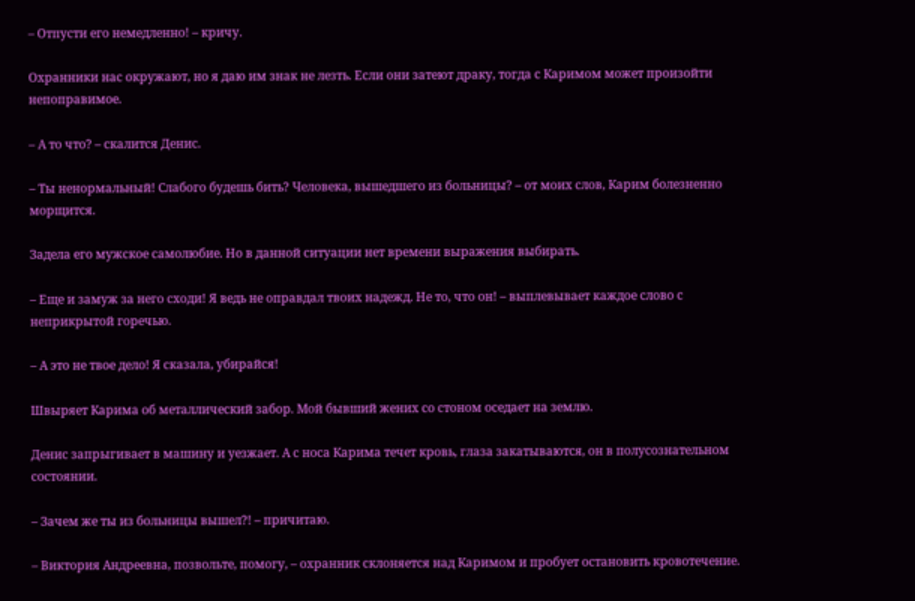– Отпусти его немедленно! – кричу.

Охранники нас окружают, но я даю им знак не лезть. Если они затеют драку, тогда с Каримом может произойти непоправимое.

– А то что? – скалится Денис.

– Ты ненормальный! Слабого будешь бить? Человека, вышедшего из больницы? – от моих слов, Карим болезненно морщится.

Задела его мужское самолюбие. Но в данной ситуации нет времени выражения выбирать.

– Еще и замуж за него сходи! Я ведь не оправдал твоих надежд. Не то, что он! – выплевывает каждое слово с неприкрытой горечью.

– А это не твое дело! Я сказала, убирайся!

Швыряет Карима об металлический забор. Мой бывший жених со стоном оседает на землю.

Денис запрыгивает в машину и уезжает. А с носа Карима течет кровь, глаза закатываются, он в полусознательном состоянии.

– Зачем же ты из больницы вышел?! – причитаю.

– Виктория Андреевна, позвольте, помогу, – охранник склоняется над Каримом и пробует остановить кровотечение.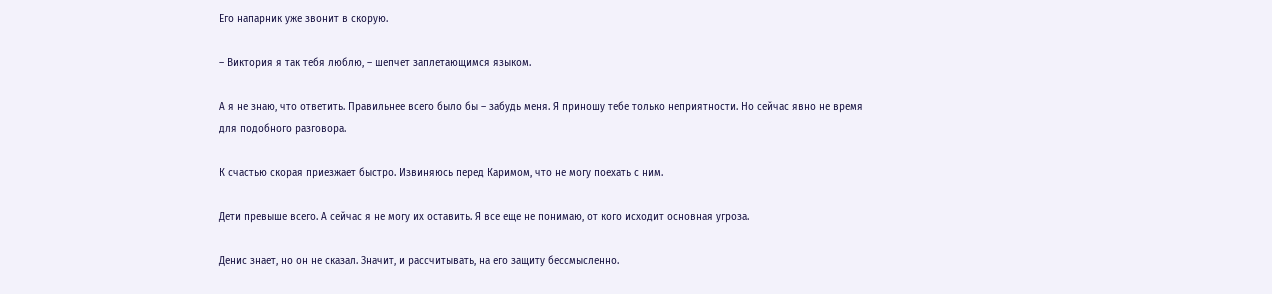Его напарник уже звонит в скорую.

– Виктория я так тебя люблю, – шепчет заплетающимся языком.

А я не знаю, что ответить. Правильнее всего было бы – забудь меня. Я приношу тебе только неприятности. Но сейчас явно не время для подобного разговора.

К счастью скорая приезжает быстро. Извиняюсь перед Каримом, что не могу поехать с ним.

Дети превыше всего. А сейчас я не могу их оставить. Я все еще не понимаю, от кого исходит основная угроза.

Денис знает, но он не сказал. Значит, и рассчитывать, на его защиту бессмысленно.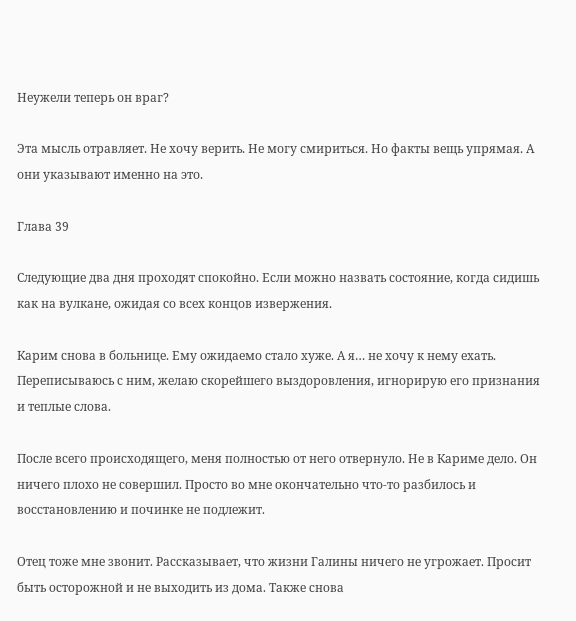Неужели теперь он враг?

Эта мысль отравляет. Не хочу верить. Не могу смириться. Но факты вещь упрямая. А они указывают именно на это.

Глава 39

Следующие два дня проходят спокойно. Если можно назвать состояние, когда сидишь как на вулкане, ожидая со всех концов извержения.

Карим снова в больнице. Ему ожидаемо стало хуже. А я… не хочу к нему ехать. Переписываюсь с ним, желаю скорейшего выздоровления, игнорирую его признания и теплые слова.

После всего происходящего, меня полностью от него отвернуло. Не в Кариме дело. Он ничего плохо не совершил. Просто во мне окончательно что-то разбилось и восстановлению и починке не подлежит.

Отец тоже мне звонит. Рассказывает, что жизни Галины ничего не угрожает. Просит быть осторожной и не выходить из дома. Также снова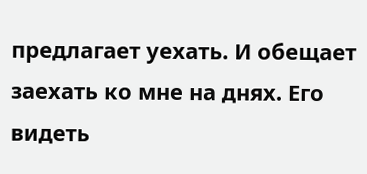предлагает уехать. И обещает заехать ко мне на днях. Его видеть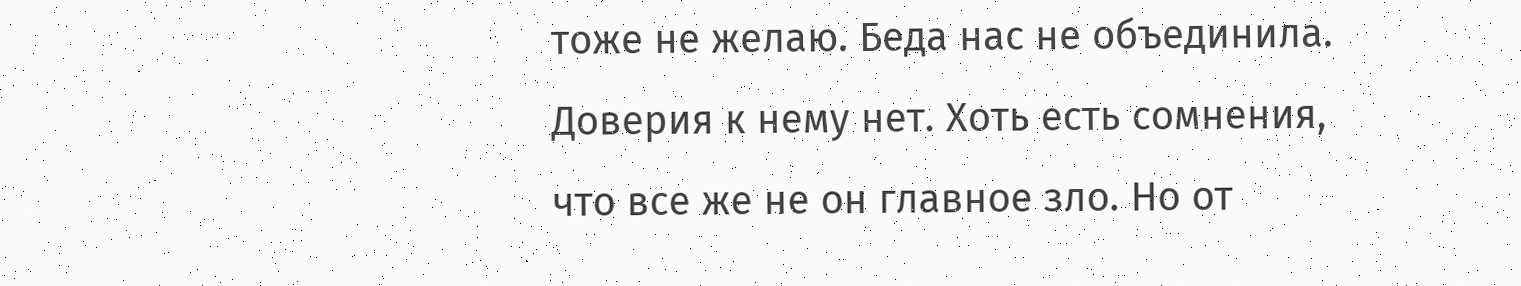тоже не желаю. Беда нас не объединила. Доверия к нему нет. Хоть есть сомнения, что все же не он главное зло. Но от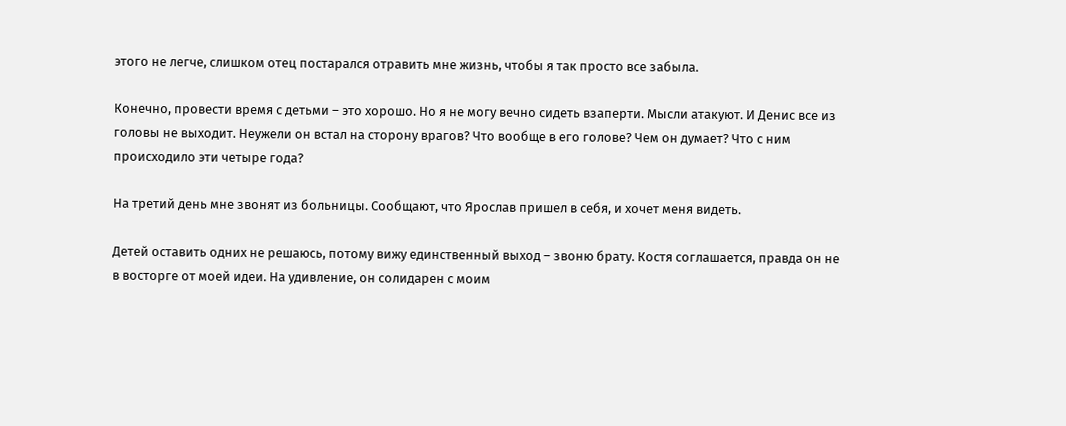этого не легче, слишком отец постарался отравить мне жизнь, чтобы я так просто все забыла.

Конечно, провести время с детьми – это хорошо. Но я не могу вечно сидеть взаперти. Мысли атакуют. И Денис все из головы не выходит. Неужели он встал на сторону врагов? Что вообще в его голове? Чем он думает? Что с ним происходило эти четыре года?

На третий день мне звонят из больницы. Сообщают, что Ярослав пришел в себя, и хочет меня видеть.

Детей оставить одних не решаюсь, потому вижу единственный выход – звоню брату. Костя соглашается, правда он не в восторге от моей идеи. На удивление, он солидарен с моим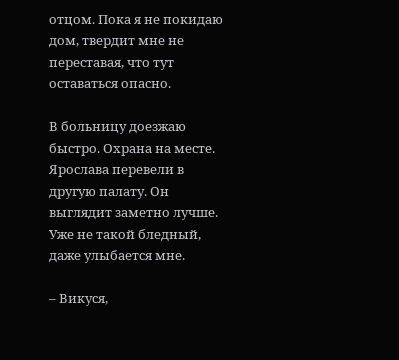отцом. Пока я не покидаю дом, твердит мне не переставая, что тут оставаться опасно.

В больницу доезжаю быстро. Охрана на месте. Ярослава перевели в другую палату. Он выглядит заметно лучше. Уже не такой бледный, даже улыбается мне.

– Викуся,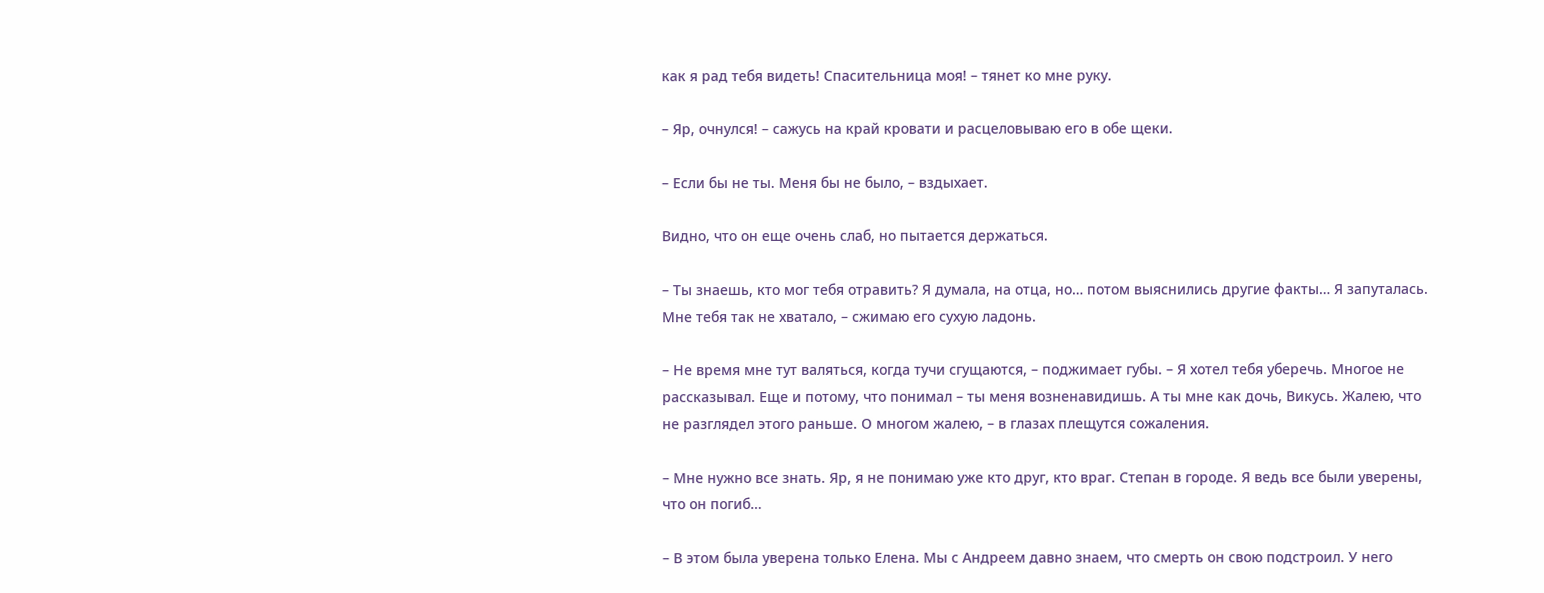как я рад тебя видеть! Спасительница моя! – тянет ко мне руку.

– Яр, очнулся! – сажусь на край кровати и расцеловываю его в обе щеки.

– Если бы не ты. Меня бы не было, – вздыхает.

Видно, что он еще очень слаб, но пытается держаться.

– Ты знаешь, кто мог тебя отравить? Я думала, на отца, но… потом выяснились другие факты… Я запуталась. Мне тебя так не хватало, – сжимаю его сухую ладонь.

– Не время мне тут валяться, когда тучи сгущаются, – поджимает губы. – Я хотел тебя уберечь. Многое не рассказывал. Еще и потому, что понимал – ты меня возненавидишь. А ты мне как дочь, Викусь. Жалею, что не разглядел этого раньше. О многом жалею, – в глазах плещутся сожаления.

– Мне нужно все знать. Яр, я не понимаю уже кто друг, кто враг. Степан в городе. Я ведь все были уверены, что он погиб…

– В этом была уверена только Елена. Мы с Андреем давно знаем, что смерть он свою подстроил. У него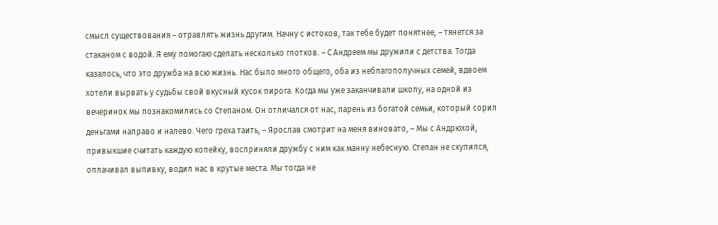смысл существования – отравлять жизнь другим. Начну с истоков, так тебе будет понятнее, – тянется за стаканом с водой. Я ему помогаю сделать несколько глотков. – С Андреем мы дружили с детства. Тогда казалось, что это дружба на всю жизнь. Нас было много общего, оба из неблагополучных семей, вдвоем хотели вырвать у судьбы свой вкусный кусок пирога. Когда мы уже заканчивали школу, на одной из вечеринок мы познакомились со Степаном. Он отличался от нас, парень из богатой семьи, который сорил деньгами направо и налево. Чего греха таить, – Ярослав смотрит на меня виновато, – Мы с Андрюхой, привыкшие считать каждую копейку, восприняли дружбу с ним как манну небесную. Степан не скупился, оплачивал выпивку, водил нас в крутые места. Мы тогда не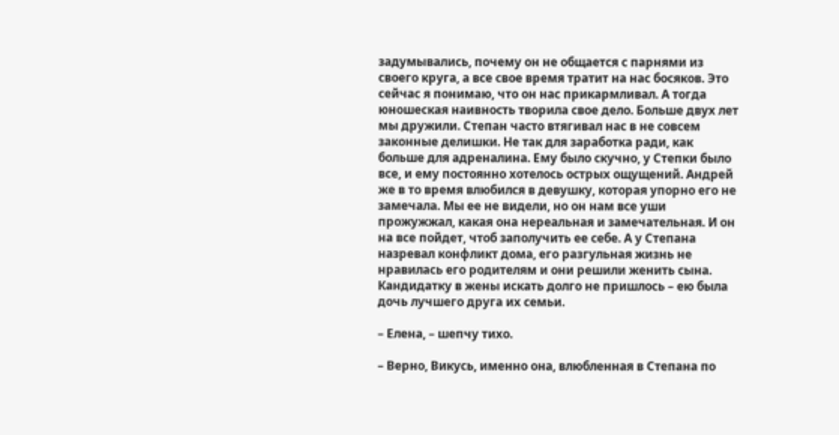задумывались, почему он не общается с парнями из своего круга, а все свое время тратит на нас босяков. Это сейчас я понимаю, что он нас прикармливал. А тогда юношеская наивность творила свое дело. Больше двух лет мы дружили. Степан часто втягивал нас в не совсем законные делишки. Не так для заработка ради, как больше для адреналина. Ему было скучно, у Степки было все, и ему постоянно хотелось острых ощущений. Андрей же в то время влюбился в девушку, которая упорно его не замечала. Мы ее не видели, но он нам все уши прожужжал, какая она нереальная и замечательная. И он на все пойдет, чтоб заполучить ее себе. А у Степана назревал конфликт дома, его разгульная жизнь не нравилась его родителям и они решили женить сына. Кандидатку в жены искать долго не пришлось – ею была дочь лучшего друга их семьи.

– Елена, – шепчу тихо.

– Верно, Викусь, именно она, влюбленная в Степана по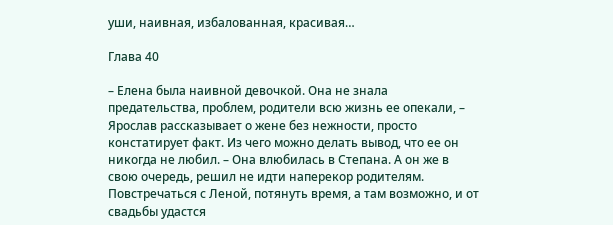уши, наивная, избалованная, красивая…

Глава 40

– Елена была наивной девочкой. Она не знала предательства, проблем, родители всю жизнь ее опекали, – Ярослав рассказывает о жене без нежности, просто констатирует факт. Из чего можно делать вывод, что ее он никогда не любил. – Она влюбилась в Степана. А он же в свою очередь, решил не идти наперекор родителям. Повстречаться с Леной, потянуть время, а там возможно, и от свадьбы удастся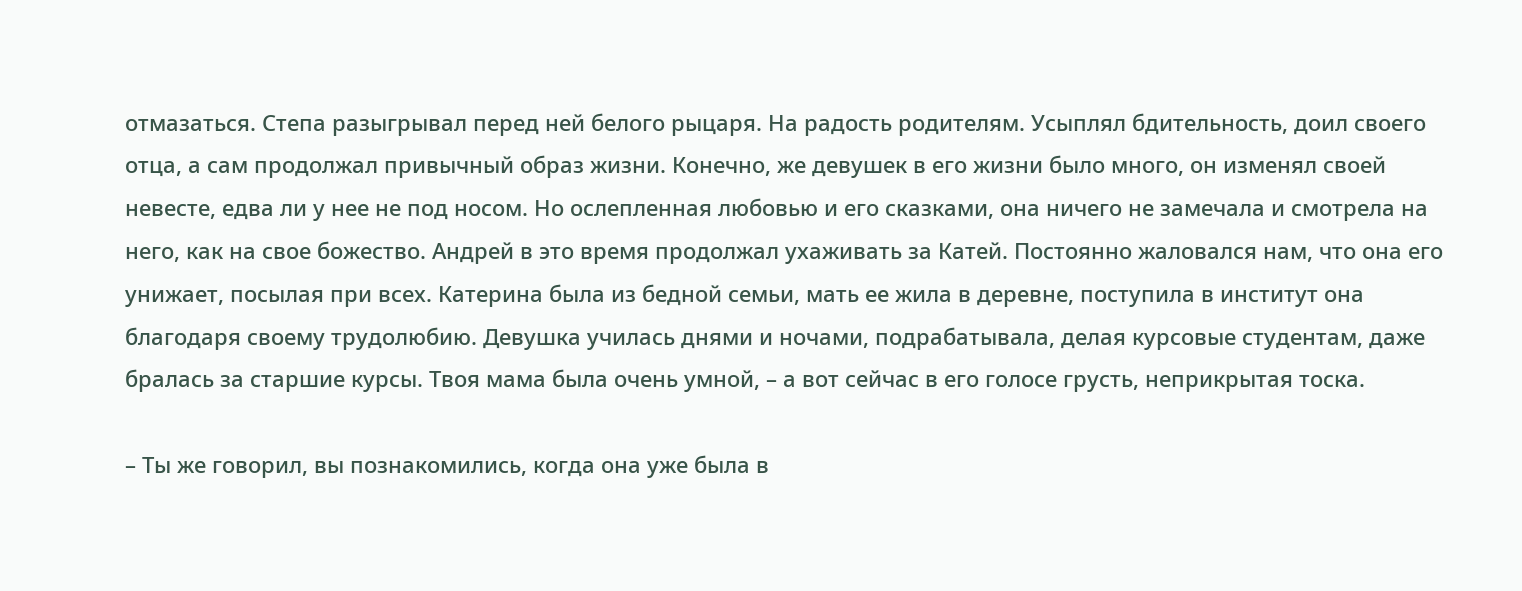отмазаться. Степа разыгрывал перед ней белого рыцаря. На радость родителям. Усыплял бдительность, доил своего отца, а сам продолжал привычный образ жизни. Конечно, же девушек в его жизни было много, он изменял своей невесте, едва ли у нее не под носом. Но ослепленная любовью и его сказками, она ничего не замечала и смотрела на него, как на свое божество. Андрей в это время продолжал ухаживать за Катей. Постоянно жаловался нам, что она его унижает, посылая при всех. Катерина была из бедной семьи, мать ее жила в деревне, поступила в институт она благодаря своему трудолюбию. Девушка училась днями и ночами, подрабатывала, делая курсовые студентам, даже бралась за старшие курсы. Твоя мама была очень умной, – а вот сейчас в его голосе грусть, неприкрытая тоска.

– Ты же говорил, вы познакомились, когда она уже была в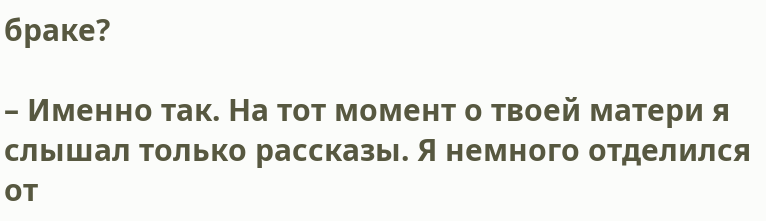браке?

– Именно так. На тот момент о твоей матери я слышал только рассказы. Я немного отделился от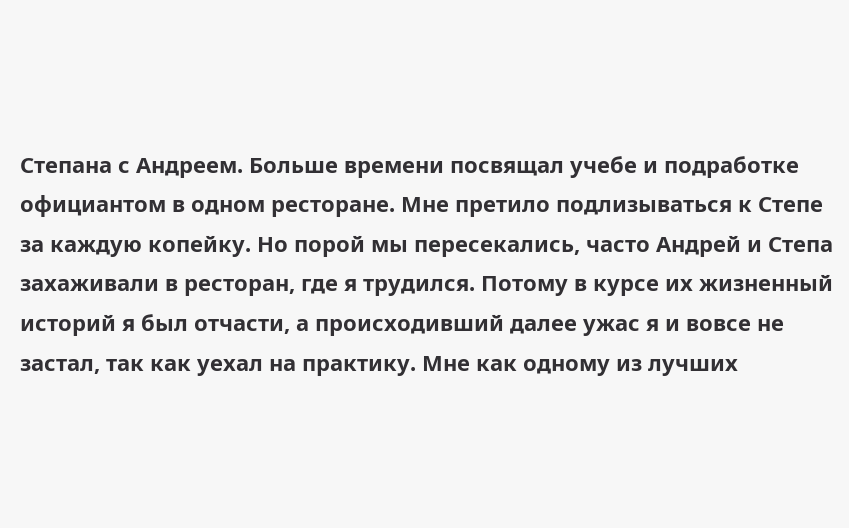Степана с Андреем. Больше времени посвящал учебе и подработке официантом в одном ресторане. Мне претило подлизываться к Степе за каждую копейку. Но порой мы пересекались, часто Андрей и Степа захаживали в ресторан, где я трудился. Потому в курсе их жизненный историй я был отчасти, а происходивший далее ужас я и вовсе не застал, так как уехал на практику. Мне как одному из лучших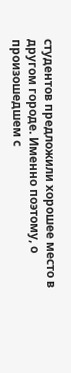студентов предложили хорошее место в другом городе. Именно поэтому, о произошедшем с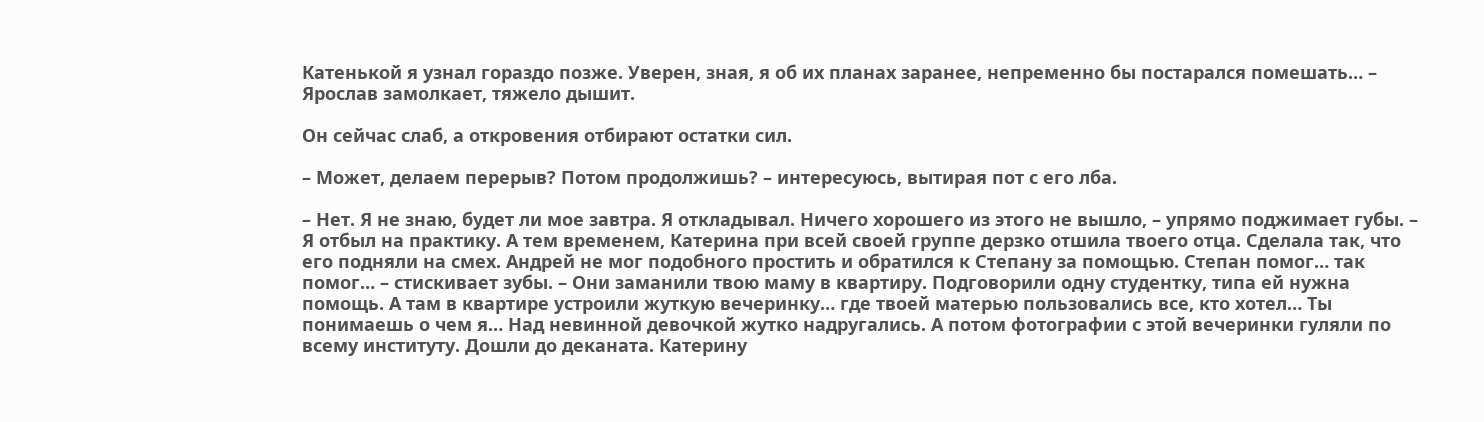Катенькой я узнал гораздо позже. Уверен, зная, я об их планах заранее, непременно бы постарался помешать… – Ярослав замолкает, тяжело дышит.

Он сейчас слаб, а откровения отбирают остатки сил.

– Может, делаем перерыв? Потом продолжишь? – интересуюсь, вытирая пот с его лба.

– Нет. Я не знаю, будет ли мое завтра. Я откладывал. Ничего хорошего из этого не вышло, – упрямо поджимает губы. – Я отбыл на практику. А тем временем, Катерина при всей своей группе дерзко отшила твоего отца. Сделала так, что его подняли на смех. Андрей не мог подобного простить и обратился к Степану за помощью. Степан помог… так помог… – стискивает зубы. – Они заманили твою маму в квартиру. Подговорили одну студентку, типа ей нужна помощь. А там в квартире устроили жуткую вечеринку… где твоей матерью пользовались все, кто хотел… Ты понимаешь о чем я… Над невинной девочкой жутко надругались. А потом фотографии с этой вечеринки гуляли по всему институту. Дошли до деканата. Катерину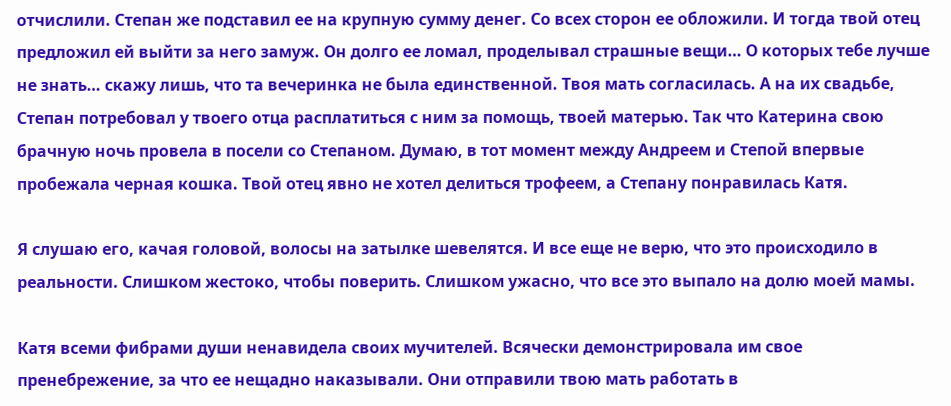отчислили. Степан же подставил ее на крупную сумму денег. Со всех сторон ее обложили. И тогда твой отец предложил ей выйти за него замуж. Он долго ее ломал, проделывал страшные вещи… О которых тебе лучше не знать… скажу лишь, что та вечеринка не была единственной. Твоя мать согласилась. А на их свадьбе, Степан потребовал у твоего отца расплатиться с ним за помощь, твоей матерью. Так что Катерина свою брачную ночь провела в посели со Степаном. Думаю, в тот момент между Андреем и Степой впервые пробежала черная кошка. Твой отец явно не хотел делиться трофеем, а Степану понравилась Катя.

Я слушаю его, качая головой, волосы на затылке шевелятся. И все еще не верю, что это происходило в реальности. Слишком жестоко, чтобы поверить. Слишком ужасно, что все это выпало на долю моей мамы.

Катя всеми фибрами души ненавидела своих мучителей. Всячески демонстрировала им свое пренебрежение, за что ее нещадно наказывали. Они отправили твою мать работать в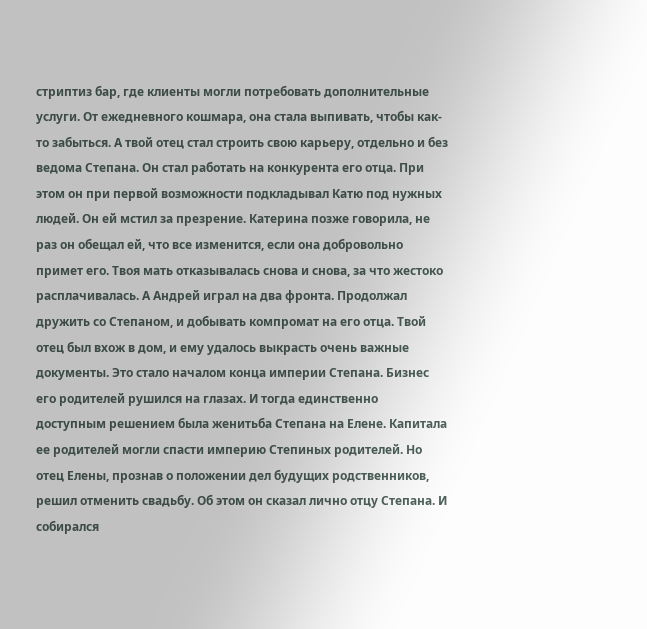стриптиз бар, где клиенты могли потребовать дополнительные услуги. От ежедневного кошмара, она стала выпивать, чтобы как-то забыться. А твой отец стал строить свою карьеру, отдельно и без ведома Степана. Он стал работать на конкурента его отца. При этом он при первой возможности подкладывал Катю под нужных людей. Он ей мстил за презрение. Катерина позже говорила, не раз он обещал ей, что все изменится, если она добровольно примет его. Твоя мать отказывалась снова и снова, за что жестоко расплачивалась. А Андрей играл на два фронта. Продолжал дружить со Степаном, и добывать компромат на его отца. Твой отец был вхож в дом, и ему удалось выкрасть очень важные документы. Это стало началом конца империи Степана. Бизнес его родителей рушился на глазах. И тогда единственно доступным решением была женитьба Степана на Елене. Капитала ее родителей могли спасти империю Степиных родителей. Но отец Елены, прознав о положении дел будущих родственников, решил отменить свадьбу. Об этом он сказал лично отцу Степана. И собирался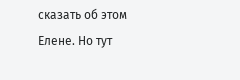сказать об этом Елене. Но тут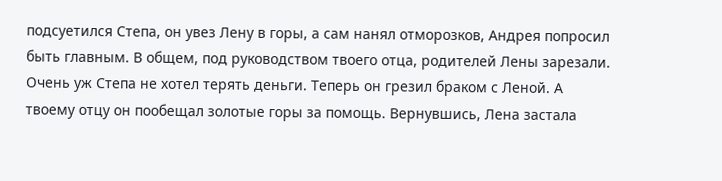подсуетился Степа, он увез Лену в горы, а сам нанял отморозков, Андрея попросил быть главным. В общем, под руководством твоего отца, родителей Лены зарезали. Очень уж Степа не хотел терять деньги. Теперь он грезил браком с Леной. А твоему отцу он пообещал золотые горы за помощь. Вернувшись, Лена застала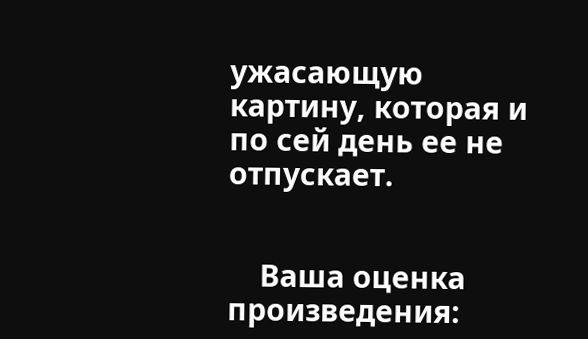ужасающую картину, которая и по сей день ее не отпускает.


    Ваша оценка произведения: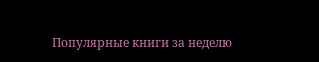Популярные книги за неделю